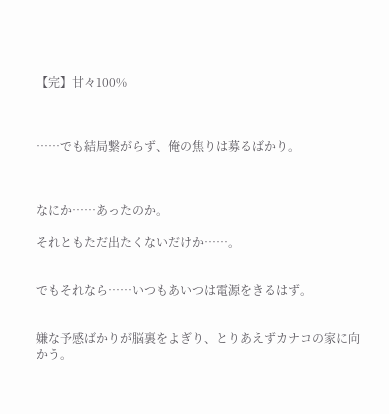【完】甘々100%



……でも結局繋がらず、俺の焦りは募るばかり。



なにか……あったのか。

それともただ出たくないだけか……。


でもそれなら……いつもあいつは電源をきるはず。


嫌な予感ばかりが脳裏をよぎり、とりあえずカナコの家に向かう。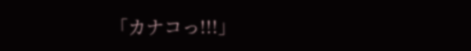「カナコっ!!!」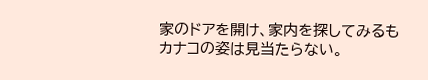家のドアを開け、家内を探してみるもカナコの姿は見当たらない。